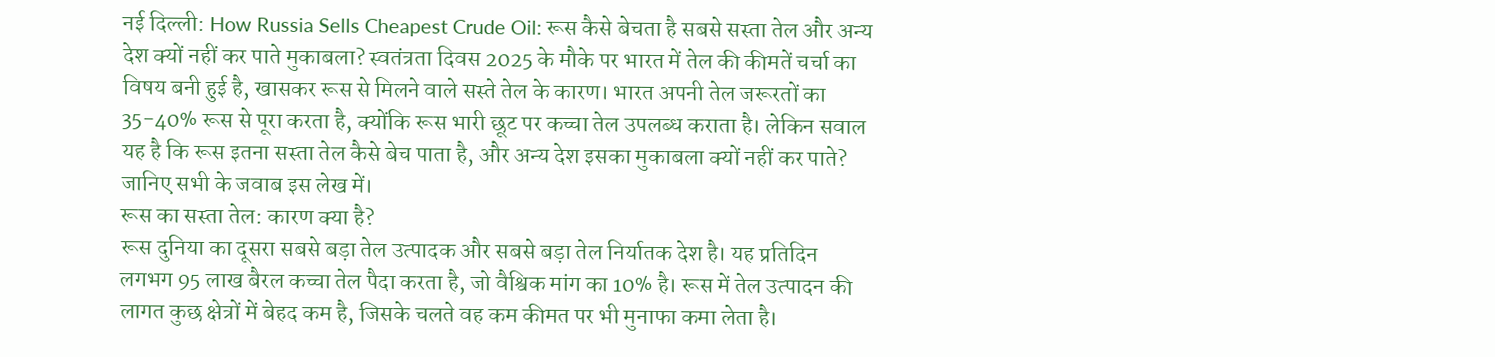नई दिल्ली: How Russia Sells Cheapest Crude Oil: रूस कैसे बेचता है सबसे सस्ता तेल और अन्य देश क्यों नहीं कर पाते मुकाबला? स्वतंत्रता दिवस 2025 के मौके पर भारत में तेल की कीमतें चर्चा का विषय बनी हुई है, खासकर रूस से मिलने वाले सस्ते तेल के कारण। भारत अपनी तेल जरूरतों का 35-40% रूस से पूरा करता है, क्योंकि रूस भारी छूट पर कच्चा तेल उपलब्ध कराता है। लेकिन सवाल यह है कि रूस इतना सस्ता तेल कैसे बेच पाता है, और अन्य देश इसका मुकाबला क्यों नहीं कर पाते? जानिए सभी के जवाब इस लेख में।
रूस का सस्ता तेल: कारण क्या है?
रूस दुनिया का दूसरा सबसे बड़ा तेल उत्पादक और सबसे बड़ा तेल निर्यातक देश है। यह प्रतिदिन लगभग 95 लाख बैरल कच्चा तेल पैदा करता है, जो वैश्विक मांग का 10% है। रूस में तेल उत्पादन की लागत कुछ क्षेत्रों में बेहद कम है, जिसके चलते वह कम कीमत पर भी मुनाफा कमा लेता है।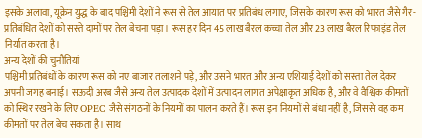इसके अलावा, यूक्रेन युद्ध के बाद पश्चिमी देशों ने रूस से तेल आयात पर प्रतिबंध लगाए, जिसके कारण रूस को भारत जैसे गैर-प्रतिबंधित देशों को सस्ते दामों पर तेल बेचना पड़ा। रूस हर दिन 45 लाख बैरल कच्चा तेल और 23 लाख बैरल रिफाइंड तेल निर्यात करता है।
अन्य देशों की चुनौतियां
पश्चिमी प्रतिबंधों के कारण रूस को नए बाजार तलाशने पड़े, और उसने भारत और अन्य एशियाई देशों को सस्ता तेल देकर अपनी जगह बनाई। सऊदी अरब जैसे अन्य तेल उत्पादक देशों में उत्पादन लागत अपेक्षाकृत अधिक है, और वे वैश्विक कीमतों को स्थिर रखने के लिए OPEC जैसे संगठनों के नियमों का पालन करते हैं। रूस इन नियमों से बंधा नहीं है, जिससे वह कम कीमतों पर तेल बेच सकता है। साथ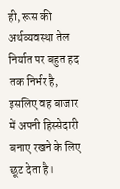ही, रूस की अर्थव्यवस्था तेल निर्यात पर बहुत हद तक निर्भर है, इसलिए वह बाजार में अपनी हिस्सेदारी बनाए रखने के लिए छूट देता है।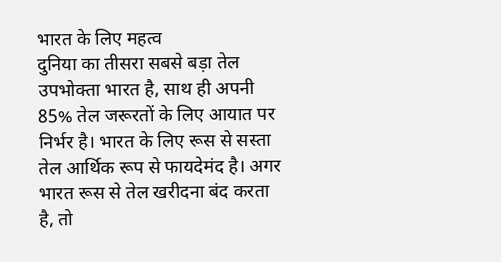भारत के लिए महत्व
दुनिया का तीसरा सबसे बड़ा तेल उपभोक्ता भारत है, साथ ही अपनी 85% तेल जरूरतों के लिए आयात पर निर्भर है। भारत के लिए रूस से सस्ता तेल आर्थिक रूप से फायदेमंद है। अगर भारत रूस से तेल खरीदना बंद करता है, तो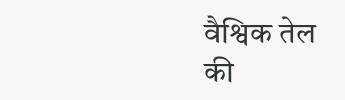वैश्विक तेल की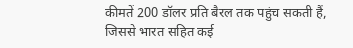कीमतें 200 डॉलर प्रति बैरल तक पहुंच सकती हैं, जिससे भारत सहित कई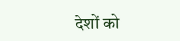देशों को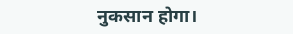नुकसान होगा।